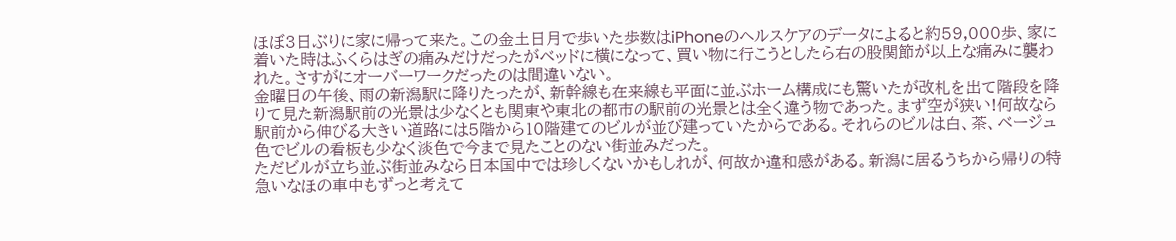ほぼ3日ぶりに家に帰って来た。この金土日月で歩いた歩数はiPhoneのヘルスケアのデータによると約59,000歩、家に着いた時はふくらはぎの痛みだけだったがベッドに横になって、買い物に行こうとしたら右の股関節が以上な痛みに襲われた。さすがにオーバーワークだったのは間違いない。
金曜日の午後、雨の新潟駅に降りたったが、新幹線も在来線も平面に並ぶホーム構成にも驚いたが改札を出て階段を降りて見た新潟駅前の光景は少なくとも関東や東北の都市の駅前の光景とは全く違う物であった。まず空が狭い!何故なら駅前から伸びる大きい道路には5階から10階建てのビルが並び建っていたからである。それらのビルは白、茶、ベージュ色でビルの看板も少なく淡色で今まで見たことのない街並みだった。
ただビルが立ち並ぶ街並みなら日本国中では珍しくないかもしれが、何故か違和感がある。新潟に居るうちから帰りの特急いなほの車中もずっと考えて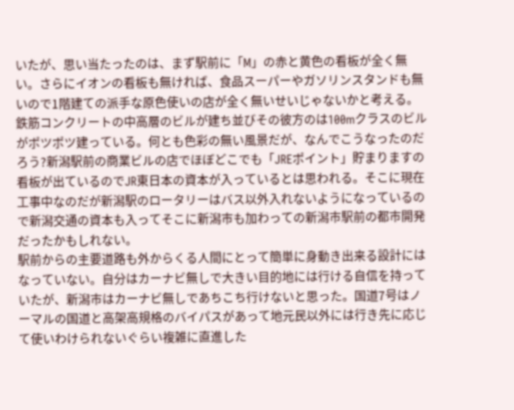いたが、思い当たったのは、まず駅前に「M」の赤と黄色の看板が全く無い。さらにイオンの看板も無ければ、食品スーパーやガソリンスタンドも無いので1階建ての派手な原色使いの店が全く無いせいじゃないかと考える。
鉄筋コンクリートの中高層のビルが建ち並びその彼方のは100mクラスのビルがポツポツ建っている。何とも色彩の無い風景だが、なんでこうなったのだろう?新潟駅前の商業ビルの店でほぼどこでも「JREポイント」貯まりますの看板が出ているのでJR東日本の資本が入っているとは思われる。そこに現在工事中なのだが新潟駅のロータリーはバス以外入れないようになっているので新潟交通の資本も入ってそこに新潟市も加わっての新潟市駅前の都市開発だったかもしれない。
駅前からの主要道路も外からくる人間にとって簡単に身動き出来る設計にはなっていない。自分はカーナビ無しで大きい目的地には行ける自信を持っていたが、新潟市はカーナビ無しであちこち行けないと思った。国道7号はノーマルの国道と高架高規格のバイパスがあって地元民以外には行き先に応じて使いわけられないぐらい複雑に直進した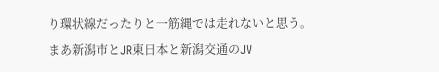り環状線だったりと一筋縄では走れないと思う。
まあ新潟市とJR東日本と新潟交通のJV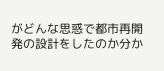がどんな思惑で都市再開発の設計をしたのか分か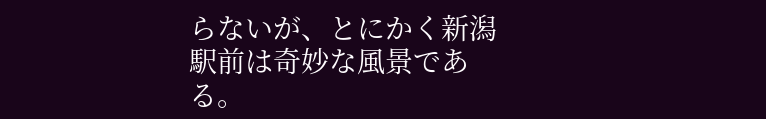らないが、とにかく新潟駅前は奇妙な風景である。